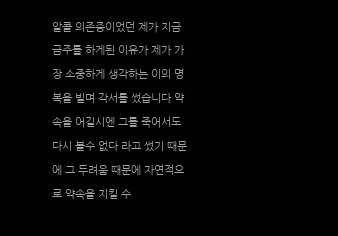알콜 의존증이었던 제가 지금 금주를 하게된 이유가 제가 가장 소중하게 생각하는 이의 명복을 빌며 각서를 썼습니다 약속을 어길시엔 그를 죽어서도 다시 볼수 없다 라고 썼기 때문에 그 두려움 때문에 자연적으로 약속을 지킬 수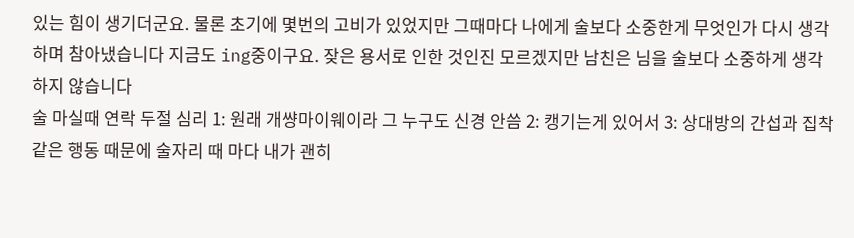있는 힘이 생기더군요. 물론 초기에 몇번의 고비가 있었지만 그때마다 나에게 술보다 소중한게 무엇인가 다시 생각하며 참아냈습니다 지금도 ing중이구요. 잦은 용서로 인한 것인진 모르겠지만 남친은 님을 술보다 소중하게 생각하지 않습니다
술 마실때 연락 두절 심리 1: 원래 개썅마이웨이라 그 누구도 신경 안씀 2: 캥기는게 있어서 3: 상대방의 간섭과 집착 같은 행동 때문에 술자리 때 마다 내가 괜히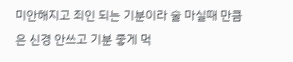미안해지고 죄인 되는 기분이라 술 마실때 만큼은 신경 안쓰고 기분 좋게 먹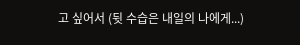고 싶어서 (뒷 수습은 내일의 나에게...)